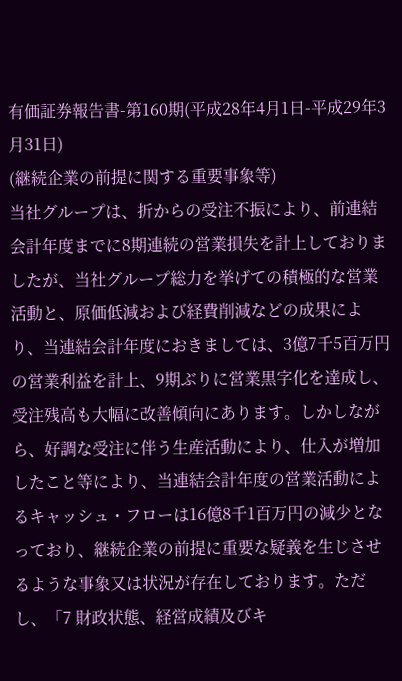有価証券報告書-第160期(平成28年4月1日-平成29年3月31日)
(継続企業の前提に関する重要事象等)
当社グループは、折からの受注不振により、前連結会計年度までに8期連続の営業損失を計上しておりましたが、当社グループ総力を挙げての積極的な営業活動と、原価低減および経費削減などの成果により、当連結会計年度におきましては、3億7千5百万円の営業利益を計上、9期ぶりに営業黒字化を達成し、受注残高も大幅に改善傾向にあります。しかしながら、好調な受注に伴う生産活動により、仕入が増加したこと等により、当連結会計年度の営業活動によるキャッシュ・フローは16億8千1百万円の減少となっており、継続企業の前提に重要な疑義を生じさせるような事象又は状況が存在しております。ただし、「7 財政状態、経営成績及びキ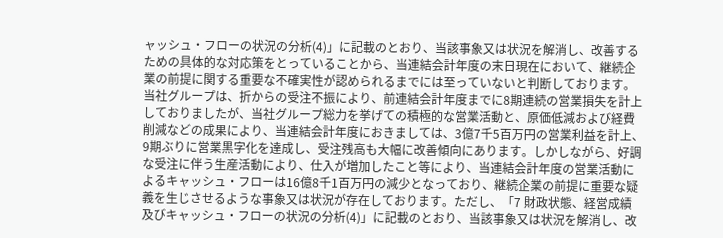ャッシュ・フローの状況の分析(4)」に記載のとおり、当該事象又は状況を解消し、改善するための具体的な対応策をとっていることから、当連結会計年度の末日現在において、継続企業の前提に関する重要な不確実性が認められるまでには至っていないと判断しております。
当社グループは、折からの受注不振により、前連結会計年度までに8期連続の営業損失を計上しておりましたが、当社グループ総力を挙げての積極的な営業活動と、原価低減および経費削減などの成果により、当連結会計年度におきましては、3億7千5百万円の営業利益を計上、9期ぶりに営業黒字化を達成し、受注残高も大幅に改善傾向にあります。しかしながら、好調な受注に伴う生産活動により、仕入が増加したこと等により、当連結会計年度の営業活動によるキャッシュ・フローは16億8千1百万円の減少となっており、継続企業の前提に重要な疑義を生じさせるような事象又は状況が存在しております。ただし、「7 財政状態、経営成績及びキャッシュ・フローの状況の分析(4)」に記載のとおり、当該事象又は状況を解消し、改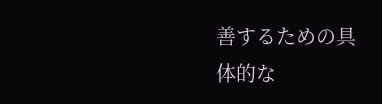善するための具体的な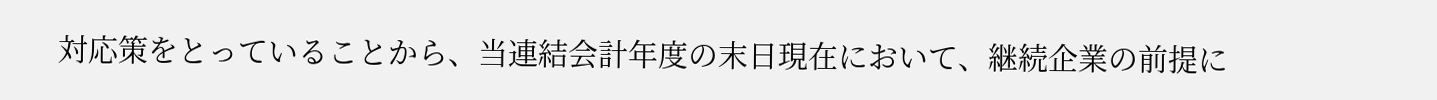対応策をとっていることから、当連結会計年度の末日現在において、継続企業の前提に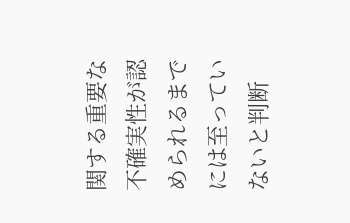関する重要な不確実性が認められるまでには至っていないと判断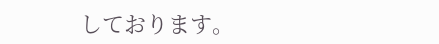しております。